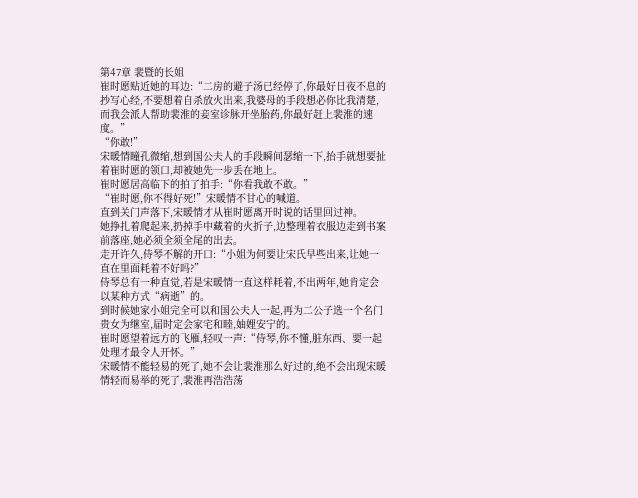第47章 裴暨的长姐
崔时愿贴近她的耳边:“二房的避子汤已经停了,你最好日夜不息的抄写心经,不要想着自杀放火出来,我婆母的手段想必你比我清楚,而我会派人帮助裴淮的妾室诊脉开坐胎药,你最好赶上裴淮的速度。”
“你敢!”
宋暖情瞳孔微缩,想到国公夫人的手段瞬间瑟缩一下,抬手就想要扯着崔时愿的领口,却被她先一步丢在地上。
崔时愿居高临下的拍了拍手:“你看我敢不敢。”
“崔时愿,你不得好死!”宋暖情不甘心的喊道。
直到关门声落下,宋暖情才从崔时愿离开时说的话里回过神。
她挣扎着爬起来,扔掉手中藏着的火折子,边整理着衣服边走到书案前落座,她必须全须全尾的出去。
走开许久,侍琴不解的开口:“小姐为何要让宋氏早些出来,让她一直在里面耗着不好吗?”
侍琴总有一种直觉,若是宋暖情一直这样耗着,不出两年,她肯定会以某种方式“病逝”的。
到时候她家小姐完全可以和国公夫人一起,再为二公子选一个名门贵女为继室,届时定会家宅和睦,妯娌安宁的。
崔时愿望着远方的飞雁,轻叹一声:“侍琴,你不懂,脏东西、要一起处理才最令人开怀。”
宋暖情不能轻易的死了,她不会让裴淮那么好过的,绝不会出现宋暖情轻而易举的死了,裴淮再浩浩荡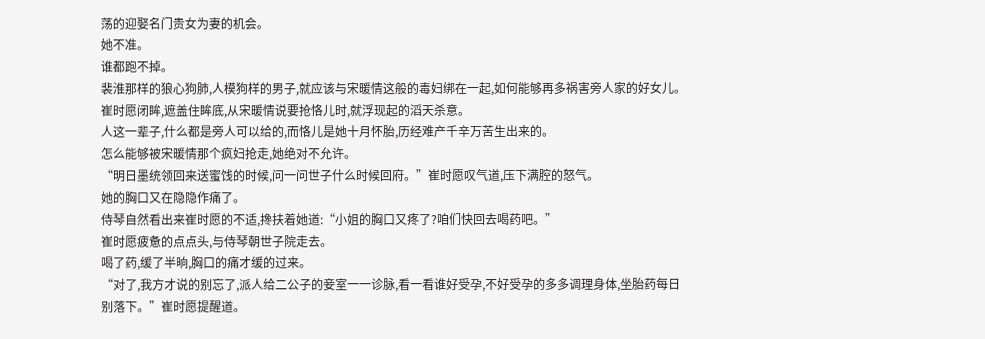荡的迎娶名门贵女为妻的机会。
她不准。
谁都跑不掉。
裴淮那样的狼心狗肺,人模狗样的男子,就应该与宋暖情这般的毒妇绑在一起,如何能够再多祸害旁人家的好女儿。
崔时愿闭眸,遮盖住眸底,从宋暖情说要抢恪儿时,就浮现起的滔天杀意。
人这一辈子,什么都是旁人可以给的,而恪儿是她十月怀胎,历经难产千辛万苦生出来的。
怎么能够被宋暖情那个疯妇抢走,她绝对不允许。
“明日墨统领回来送蜜饯的时候,问一问世子什么时候回府。”崔时愿叹气道,压下满腔的怒气。
她的胸口又在隐隐作痛了。
侍琴自然看出来崔时愿的不适,搀扶着她道:“小姐的胸口又疼了?咱们快回去喝药吧。”
崔时愿疲惫的点点头,与侍琴朝世子院走去。
喝了药,缓了半晌,胸口的痛才缓的过来。
“对了,我方才说的别忘了,派人给二公子的妾室一一诊脉,看一看谁好受孕,不好受孕的多多调理身体,坐胎药每日别落下。”崔时愿提醒道。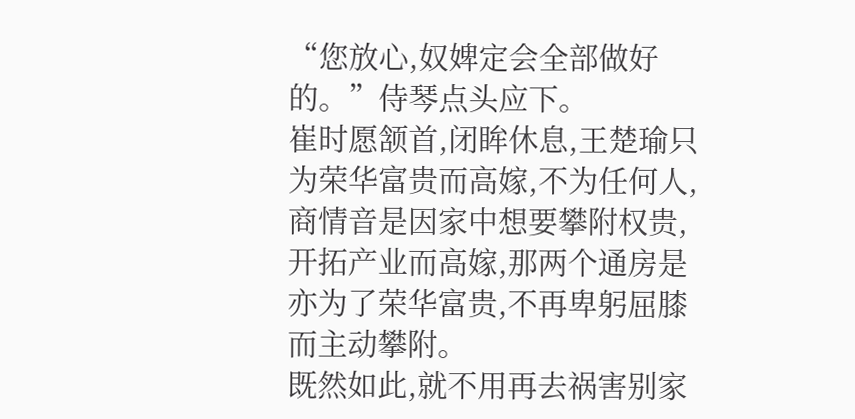“您放心,奴婢定会全部做好的。”侍琴点头应下。
崔时愿颔首,闭眸休息,王楚瑜只为荣华富贵而高嫁,不为任何人,商情音是因家中想要攀附权贵,开拓产业而高嫁,那两个通房是亦为了荣华富贵,不再卑躬屈膝而主动攀附。
既然如此,就不用再去祸害别家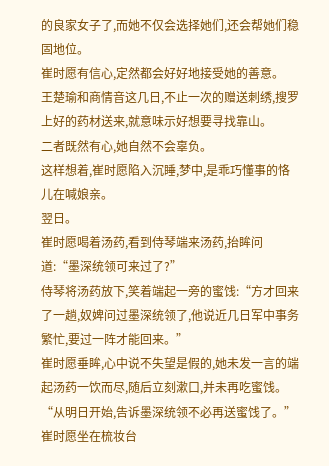的良家女子了,而她不仅会选择她们,还会帮她们稳固地位。
崔时愿有信心,定然都会好好地接受她的善意。
王楚瑜和商情音这几日,不止一次的赠送刺绣,搜罗上好的药材送来,就意味示好想要寻找靠山。
二者既然有心,她自然不会辜负。
这样想着,崔时愿陷入沉睡,梦中,是乖巧懂事的恪儿在喊娘亲。
翌日。
崔时愿喝着汤药,看到侍琴端来汤药,抬眸问道:“墨深统领可来过了?”
侍琴将汤药放下,笑着端起一旁的蜜饯:“方才回来了一趟,奴婢问过墨深统领了,他说近几日军中事务繁忙,要过一阵才能回来。”
崔时愿垂眸,心中说不失望是假的,她未发一言的端起汤药一饮而尽,随后立刻漱口,并未再吃蜜饯。
“从明日开始,告诉墨深统领不必再送蜜饯了。”崔时愿坐在梳妆台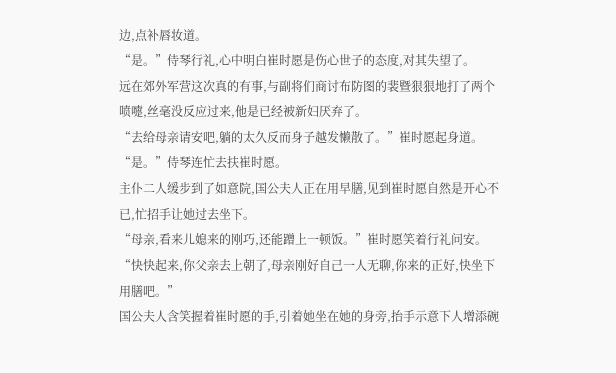边,点补唇妆道。
“是。”侍琴行礼,心中明白崔时愿是伤心世子的态度,对其失望了。
远在郊外军营这次真的有事,与副将们商讨布防图的裴暨狠狠地打了两个喷嚏,丝毫没反应过来,他是已经被新妇厌弃了。
“去给母亲请安吧,躺的太久反而身子越发懒散了。”崔时愿起身道。
“是。”侍琴连忙去扶崔时愿。
主仆二人缓步到了如意院,国公夫人正在用早膳,见到崔时愿自然是开心不已,忙招手让她过去坐下。
“母亲,看来儿媳来的刚巧,还能蹭上一顿饭。”崔时愿笑着行礼问安。
“快快起来,你父亲去上朝了,母亲刚好自己一人无聊,你来的正好,快坐下用膳吧。”
国公夫人含笑握着崔时愿的手,引着她坐在她的身旁,抬手示意下人增添碗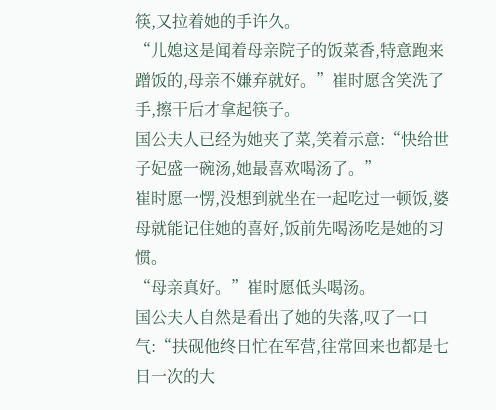筷,又拉着她的手许久。
“儿媳这是闻着母亲院子的饭菜香,特意跑来蹭饭的,母亲不嫌弃就好。”崔时愿含笑洗了手,擦干后才拿起筷子。
国公夫人已经为她夹了菜,笑着示意:“快给世子妃盛一碗汤,她最喜欢喝汤了。”
崔时愿一愣,没想到就坐在一起吃过一顿饭,婆母就能记住她的喜好,饭前先喝汤吃是她的习惯。
“母亲真好。”崔时愿低头喝汤。
国公夫人自然是看出了她的失落,叹了一口气:“扶砚他终日忙在军营,往常回来也都是七日一次的大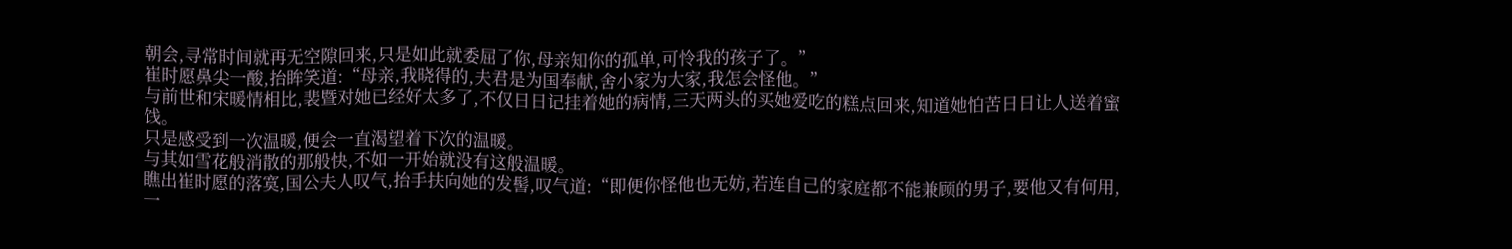朝会,寻常时间就再无空隙回来,只是如此就委屈了你,母亲知你的孤单,可怜我的孩子了。”
崔时愿鼻尖一酸,抬眸笑道:“母亲,我晓得的,夫君是为国奉献,舍小家为大家,我怎会怪他。”
与前世和宋暖情相比,裴暨对她已经好太多了,不仅日日记挂着她的病情,三天两头的买她爱吃的糕点回来,知道她怕苦日日让人送着蜜饯。
只是感受到一次温暖,便会一直渴望着下次的温暖。
与其如雪花般消散的那般快,不如一开始就没有这般温暖。
瞧出崔时愿的落寞,国公夫人叹气,抬手扶向她的发髻,叹气道:“即便你怪他也无妨,若连自己的家庭都不能兼顾的男子,要他又有何用,一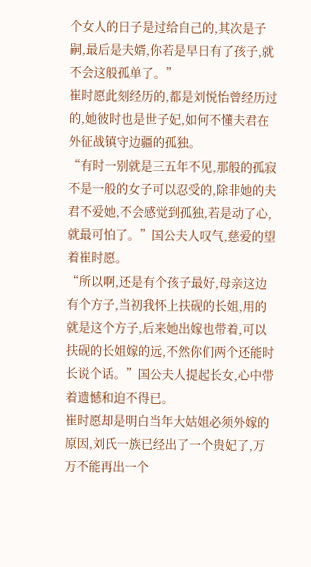个女人的日子是过给自己的,其次是子嗣,最后是夫婿,你若是早日有了孩子,就不会这般孤单了。”
崔时愿此刻经历的,都是刘悦怡曾经历过的,她彼时也是世子妃,如何不懂夫君在外征战镇守边疆的孤独。
“有时一别就是三五年不见,那般的孤寂不是一般的女子可以忍受的,除非她的夫君不爱她,不会感觉到孤独,若是动了心,就最可怕了。”国公夫人叹气,慈爱的望着崔时愿。
“所以啊,还是有个孩子最好,母亲这边有个方子,当初我怀上扶砚的长姐,用的就是这个方子,后来她出嫁也带着,可以扶砚的长姐嫁的远,不然你们两个还能时长说个话。”国公夫人提起长女,心中带着遗憾和迫不得已。
崔时愿却是明白当年大姑姐必须外嫁的原因,刘氏一族已经出了一个贵妃了,万万不能再出一个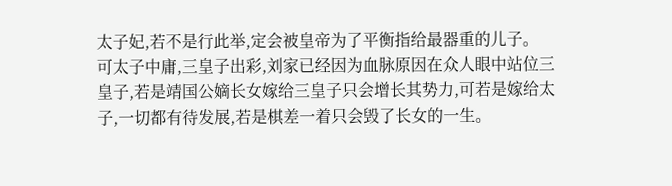太子妃,若不是行此举,定会被皇帝为了平衡指给最器重的儿子。
可太子中庸,三皇子出彩,刘家已经因为血脉原因在众人眼中站位三皇子,若是靖国公嫡长女嫁给三皇子只会增长其势力,可若是嫁给太子,一切都有待发展,若是棋差一着只会毁了长女的一生。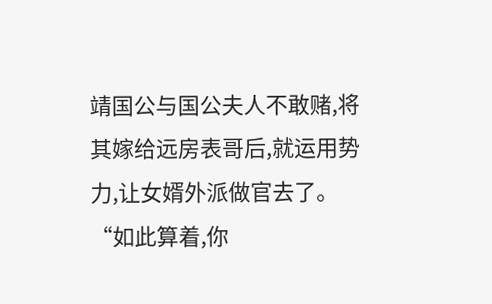靖国公与国公夫人不敢赌,将其嫁给远房表哥后,就运用势力,让女婿外派做官去了。
“如此算着,你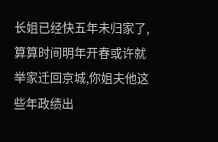长姐已经快五年未归家了,算算时间明年开春或许就举家迁回京城,你姐夫他这些年政绩出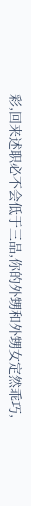彩,回来述职必不会低于三品,你的外甥和外甥女定然乖巧,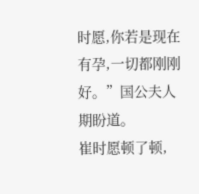时愿,你若是现在有孕,一切都刚刚好。”国公夫人期盼道。
崔时愿顿了顿,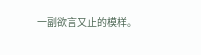一副欲言又止的模样。